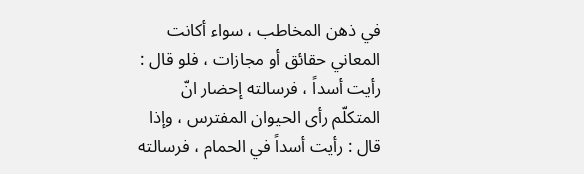في ذهن المخاطب ، سواء أكانت المعاني حقائق أو مجازات ، فلو قال : رأيت أسداً ، فرسالته إحضار انّ المتكلّم رأى الحيوان المفترس ، وإذا قال : رأيت أسداً في الحمام ، فرسالته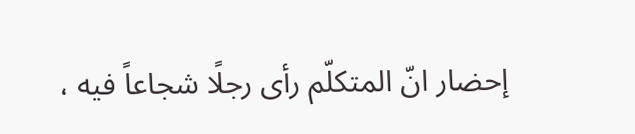إحضار انّ المتكلّم رأى رجلًا شجاعاً فيه ،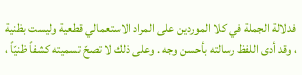فدلالة الجملة في كلا الموردين على المراد الاستعمالي قطعية وليست بظنية ، وقد أدى اللفظ رسالته بأحسن وجه . وعلى ذلك لا تصحّ تسميته كشفاً ظنيّاً ،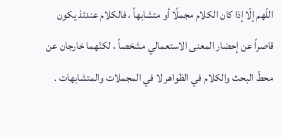اللّهم إلّا إذا كان الكلام مجملًا أو متشابهاً ، فالكلام عندئذ يكون قاصراً عن إحضار المعنى الاستعمالي مشخصاً ، لكنّهما خارجان عن محطّ البحث والكلام في الظواهر لا في المجملات والمتشابهات .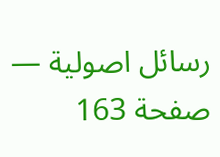رسائل اصولية — صفحة 163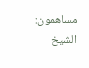مساهمون: الشيخ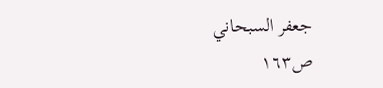جعفر السبحاني
ص١٦٣